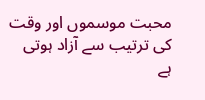محبت موسموں اور وقت کی ترتیب سے آزاد ہوتی ہے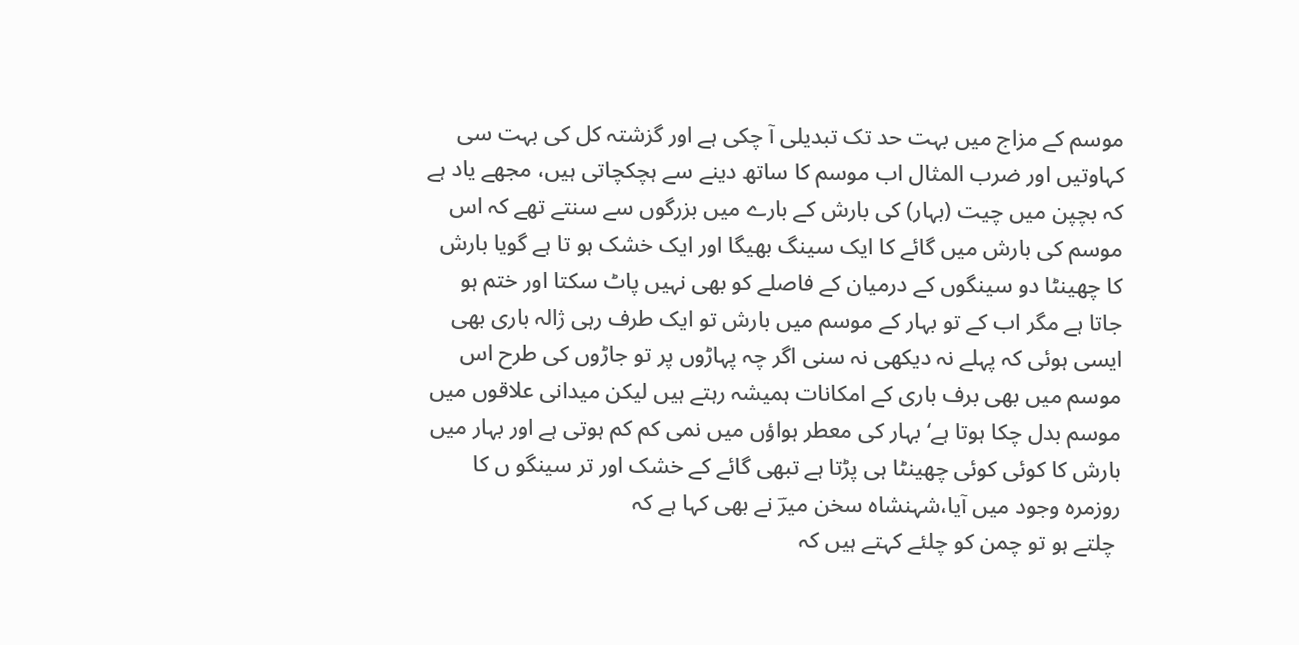موسم کے مزاج میں بہت حد تک تبدیلی آ چکی ہے اور گزشتہ کل کی بہت سی کہاوتیں اور ضرب المثال اب موسم کا ساتھ دینے سے ہچکچاتی ہیں، مجھے یاد ہے کہ بچپن میں چیت (بہار) کی بارش کے بارے میں بزرگوں سے سنتے تھے کہ اس موسم کی بارش میں گائے کا ایک سینگ بھیگا اور ایک خشک ہو تا ہے گویا بارش کا چھینٹا دو سینگوں کے درمیان کے فاصلے کو بھی نہیں پاٹ سکتا اور ختم ہو جاتا ہے مگر اب کے تو بہار کے موسم میں بارش تو ایک طرف رہی ژالہ باری بھی ایسی ہوئی کہ پہلے نہ دیکھی نہ سنی اگر چہ پہاڑوں پر تو جاڑوں کی طرح اس موسم میں بھی برف باری کے امکانات ہمیشہ رہتے ہیں لیکن میدانی علاقوں میں موسم بدل چکا ہوتا ہے‘ بہار کی معطر ہواؤں میں نمی کم کم ہوتی ہے اور بہار میں بارش کا کوئی کوئی چھینٹا ہی پڑتا ہے تبھی گائے کے خشک اور تر سینگو ں کا روزمرہ وجود میں آیا،شہنشاہ سخن میرؔ نے بھی کہا ہے کہ
 چلتے ہو تو چمن کو چلئے کہتے ہیں کہ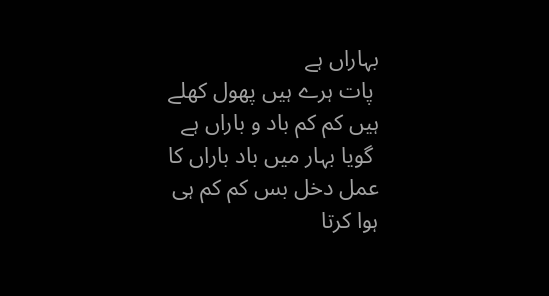بہاراں ہے
 پات ہرے ہیں پھول کھلے ہیں کم کم باد و باراں ہے
 گویا بہار میں باد باراں کا عمل دخل بس کم کم ہی ہوا کرتا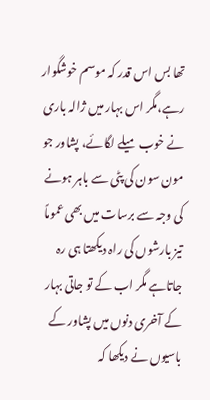تھا بس اس قدر کہ موسم خوشگوار رہے،مگر اس بہار میں ژالہ باری نے خوب میلے لگائے، پشاور جو مون سون کی پٹی سے باہر ہونے کی وجہ سے برسات میں بھی عموماً تیز بارشوں کی راہ دیکھتا ہی رہ جاتاہے مگر اب کے تو جاتی بہار کے آخری دنوں میں پشاور کے باسیوں نے دیکھا کہ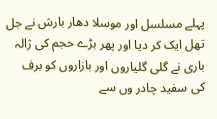پہلے مسلسل اور موسلا دھار بارش نے جل تھل ایک کر دیا اور پھر بڑے حجم کی ژالہ باری نے گلی گلیاروں اور بازاروں کو برف کی سفید چادر وں سے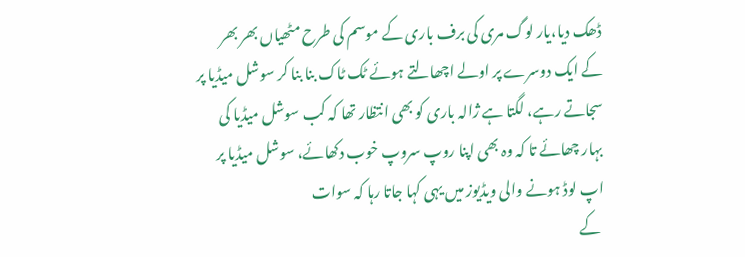ڈھک دیا،یار لوگ مری کی برف باری کے موسم کی طرح مٹھیاں بھر بھر کے ایک دوسرے پر اولے اچھالتے ہوئے ٹک ٹاک بنا بنا کر سوشل میڈیا پر سجاتے رہے، لگتا ہے ژالہ باری کو بھی انتظار تھا کہ کب سوشل میڈیا کی بہار چھائے تا کہ وہ بھی اپنا روپ سروپ خوب دکھائے، سوشل میڈیا پر اپ لوڈ ہونے والی ویڈیوز میں یہی کہا جاتا رہا کہ سوات
 کے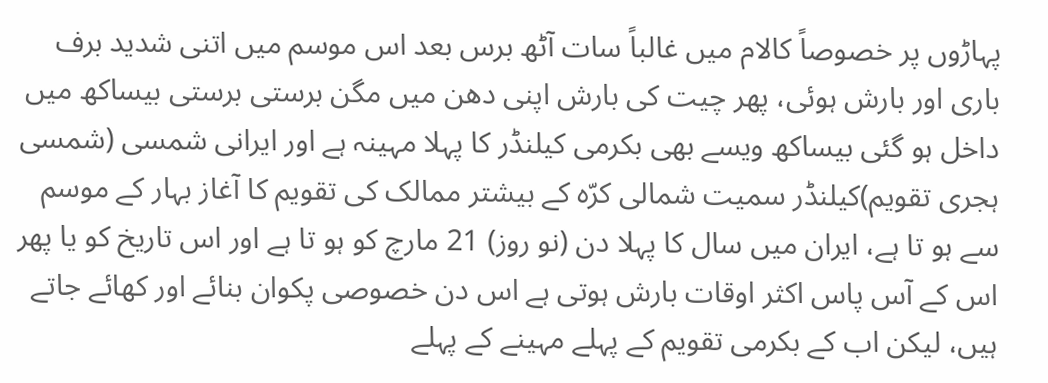پہاڑوں پر خصوصاً کالام میں غالباً سات آٹھ برس بعد اس موسم میں اتنی شدید برف باری اور بارش ہوئی، پھر چیت کی بارش اپنی دھن میں مگن برستی برستی بیساکھ میں داخل ہو گئی بیساکھ ویسے بھی بکرمی کیلنڈر کا پہلا مہینہ ہے اور ایرانی شمسی (شمسی ہجری تقویم)کیلنڈر سمیت شمالی کرّہ کے بیشتر ممالک کی تقویم کا آغاز بہار کے موسم سے ہو تا ہے، ایران میں سال کا پہلا دن (نو روز) 21 مارچ کو ہو تا ہے اور اس تاریخ کو یا پھر اس کے آس پاس اکثر اوقات بارش ہوتی ہے اس دن خصوصی پکوان بنائے اور کھائے جاتے ہیں، لیکن اب کے بکرمی تقویم کے پہلے مہینے کے پہلے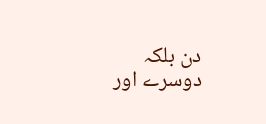دن بلکہ دوسرے اور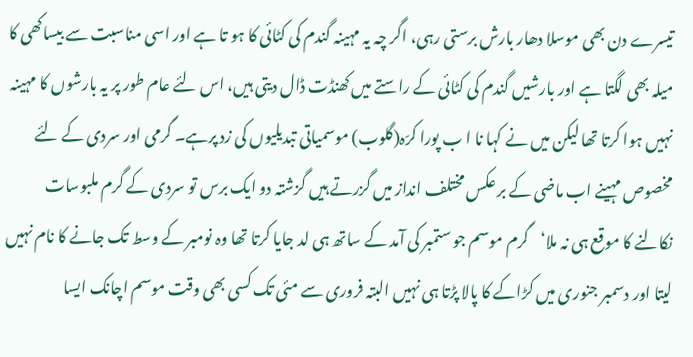تیسرے دن بھی موسلا دھار بارش برستی رہی، اگر چہ یہ مہینہ گندم کی کٹائی کا ہو تا ہے اور اسی مناسبت سے بیساکھی کا میلہ بھی لگتا ہے اور بارشیں گندم کی کٹائی کے راستے میں کھنڈت ڈال دیتی ہیں، اس لئے عام طور پر یہ بارشوں کا مہینہ نہیں ہوا کرتا تھا لیکن میں نے کہا نا ا ب پورا کرّہ(گلوب) موسمیاتی تبدیلیوں کی زد پرہے۔ گرمی اور سردی کے لئے مخصوص مہینے اب ماضی کے بر عکس مختلف انداز میں گزرتے ہیں گزشتہ دو ایک برس تو سردی کے گرم ملبوسات نکالنے کا موقع ہی نہ ملا‘گرم موسم جو ستمبر کی آمد کے ساتھ ہی لد جایا کرتا تھا وہ نومبر کے وسط تک جانے کا نام نہیں لیتا اور دسمبر جنوری میں کڑاکے کا پالا پڑتا ہی نہیں البتہ فروری سے مئی تک کسی بھی وقت موسم اچانک ایسا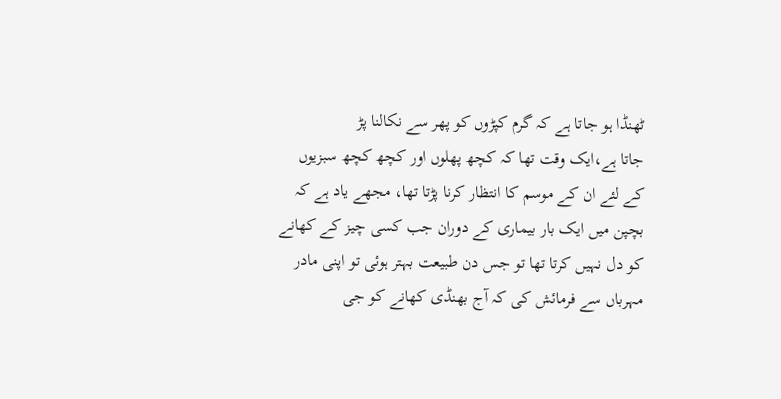ٹھنڈا ہو جاتا ہے کہ گرم کپڑوں کو پھر سے نکالنا پڑ
جاتا ہے،ایک وقت تھا کہ کچھ پھلوں اور کچھ کچھ سبزیوں کے لئے ان کے موسم کا انتظار کرنا پڑتا تھا، مجھے یاد ہے کہ بچپن میں ایک بار بیماری کے دوران جب کسی چیز کے کھانے کو دل نہیں کرتا تھا تو جس دن طبیعت بہتر ہوئی تو اپنی مادر مہرباں سے فرمائش کی کہ آج بھنڈی کھانے کو جی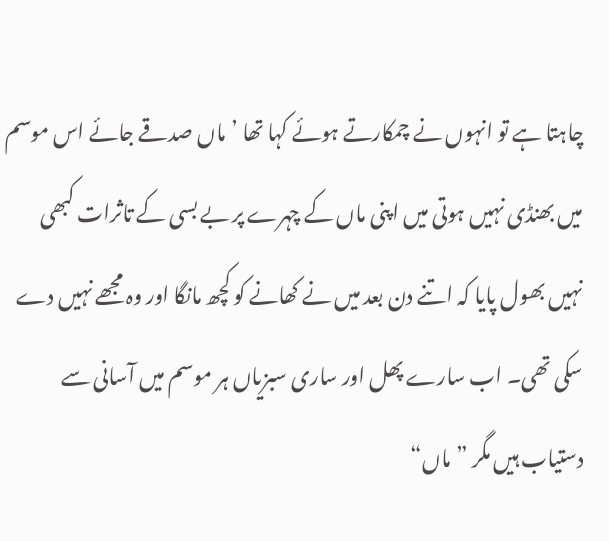چاہتا ہے تو انہوں نے چمکارتے ہوئے کہا تھا ’ماں صدقے جائے اس موسم میں بھنڈی نہیں ہوتی میں اپنی ماں کے چہرے پر بے بسی کے تاثرات کبھی نہیں بھول پایا کہ اتنے دن بعد میں نے کھانے کو کچھ مانگا اور وہ مجھے نہیں دے سکی تھی۔ اب سارے پھل اور ساری سبزیاں ہر موسم میں آسانی سے دستیاب ہیں مگر ”ماں“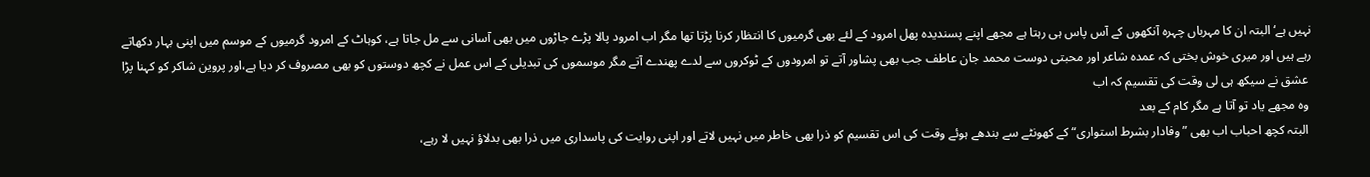نہیں ہے‘ البتہ ان کا مہرباں چہرہ آنکھوں کے آس پاس ہی رہتا ہے مجھے اپنے پسندیدہ پھل امرود کے لئے بھی گرمیوں کا انتظار کرنا پڑتا تھا مگر اب امرود پالا پڑے جاڑوں میں بھی آسانی سے مل جاتا ہے، کوہاٹ کے امرود گرمیوں کے موسم میں اپنی بہار دکھاتے رہے ہیں اور میری خوش بختی کہ عمدہ شاعر اور محبتی دوست محمد جان عاطف جب بھی پشاور آتے تو امرودوں کے ٹوکروں سے لدے پھندے آتے مگر موسموں کی تبدیلی کے اس عمل نے کچھ دوستوں کو بھی مصروف کر دیا ہے،اور پروین شاکر کو کہنا پڑا
 عشق نے سیکھ ہی لی وقت کی تقسیم کہ اب
 وہ مجھے یاد تو آتا ہے مگر کام کے بعد
 البتہ کچھ احباب اب بھی ”وفادار بشرط استواری“ کے کھونٹے سے بندھے ہوئے وقت کی اس تقسیم کو ذرا بھی خاطر میں نہیں لاتے اور اپنی روایت کی پاسداری میں ذرا بھی بدلاؤ نہیں لا رہے،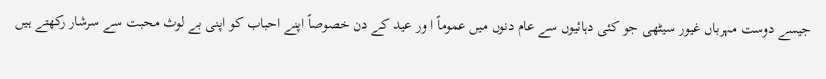جیسے دوست مہرباں غیور سیٹھی جو کئی دہائیوں سے عام دنوں میں عموماً ا ور عید کے دن خصوصاً اپنے احباب کو اپنی بے لوث محبت سے سرشار رکھتے ہیں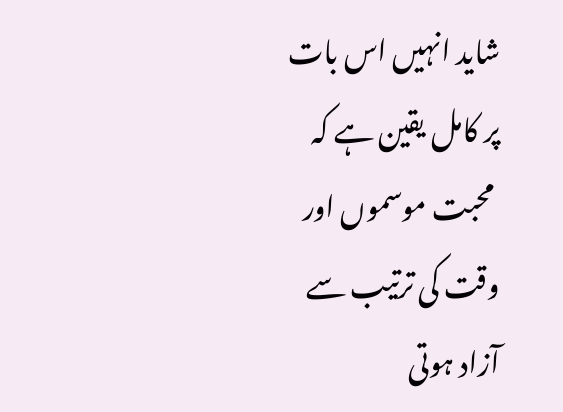شاید انہیں اس بات پر کامل یقین ہے کہ
 محبت موسموں اور وقت کی ترتیب سے آزاد ہوتی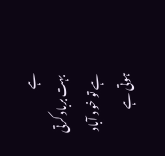ہے
 بہت برباد کرتی ہے تو خو د آباد ہوتی ہے